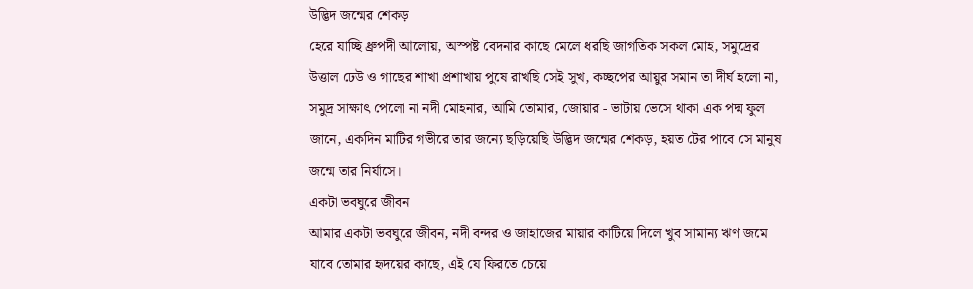উদ্ভিদ জন্মের শেকড়
হেরে যাচ্ছি ধ্রুপদী আলোয়, অস্পষ্ট বেদনার কাছে মেলে ধরছি জাগতিক সকল মোহ, সমুদ্রের উত্তাল ঢেউ ও গাছের শাখা প্রশাখায় পুষে রাখছি সেই সুখ, কচ্ছপের আয়ুর সমান তা দীর্ঘ হলো না, সমুদ্র সাক্ষাৎ পেলো না নদী মোহনার, আমি তোমার, জোয়ার - ভাটায় ভেসে থাকা এক পদ্ম ফুল জানে, একদিন মাটির গভীরে তার জন্যে ছড়িয়েছি উদ্ভিদ জন্মের শেকড়, হয়ত টের পাবে সে মানুষ জন্মে তার নির্যাসে।
একটা ভবঘুরে জীবন
আমার একটা ভবঘুরে জীবন, নদী বন্দর ও জাহাজের মায়ার কাটিয়ে দিলে খুব সামান্য ঋণ জমে যাবে তোমার হৃদয়ের কাছে, এই যে ফিরতে চেয়ে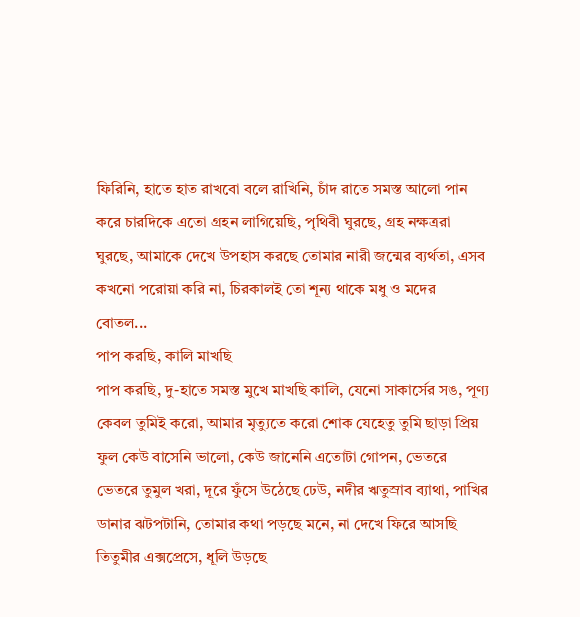ফিরিনি, হাতে হাত রাখবো বলে রাখিনি, চাঁদ রাতে সমস্ত আলো পান করে চারদিকে এতো গ্রহন লাগিয়েছি, পৃথিবী ঘুরছে, গ্রহ নক্ষত্ররা ঘুরছে, আমাকে দেখে উপহাস করছে তোমার নারী জন্মের ব্যর্থতা, এসব কখনো পরোয়া করি না, চিরকালই তো শূন্য থাকে মধু ও মদের বোতল...
পাপ করছি, কালি মাখছি
পাপ করছি, দু-হাতে সমস্ত মুখে মাখছি কালি, যেনো সাকার্সের সঙ, পূণ্য কেবল তুমিই করো, আমার মৃত্যুতে করো শোক যেহেতু তুমি ছাড়া প্রিয় ফুল কেউ বাসেনি ভালো, কেউ জানেনি এতোটা গোপন, ভেতরে ভেতরে তুমুল খরা, দূরে ফুঁসে উঠেছে ঢেউ, নদীর ঋতুস্রাব ব্যাথা, পাখির ডানার ঝটপটানি, তোমার কথা পড়ছে মনে, না দেখে ফিরে আসছি তিতুমীর এক্সপ্রেসে, ধূলি উড়ছে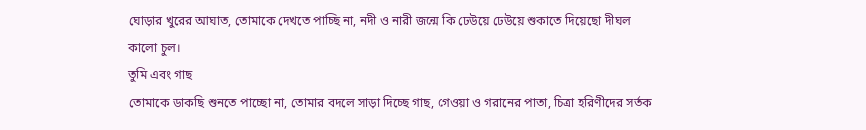ঘোড়ার খুরের আঘাত, তোমাকে দেখতে পাচ্ছি না, নদী ও নারী জন্মে কি ঢেউয়ে ঢেউয়ে শুকাতে দিয়েছো দীঘল কালো চুল।
তুমি এবং গাছ
তোমাকে ডাকছি শুনতে পাচ্ছো না, তোমার বদলে সাড়া দিচ্ছে গাছ, গেওয়া ও গরানের পাতা, চিত্রা হরিণীদের সর্তক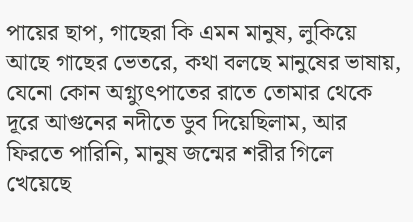পায়ের ছাপ, গাছেরা কি এমন মানুষ, লুকিয়ে আছে গাছের ভেতরে, কথা বলছে মানুষের ভাষায়, যেনো কোন অগ্ন্যুৎপাতের রাতে তোমার থেকে দূরে আগুনের নদীতে ডুব দিয়েছিলাম, আর ফিরতে পারিনি, মানুষ জন্মের শরীর গিলে খেয়েছে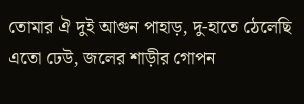তোমার ঐ দুই আগুন পাহাড়, দু-হাতে ঠেলেছি এতো ঢেউ, জলের শাড়ীর গোপন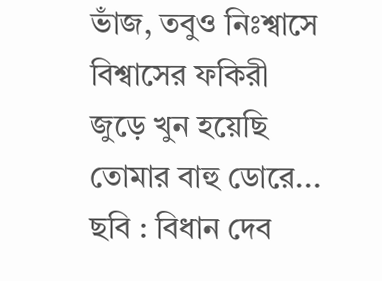ভাঁজ, তবুও নিঃশ্বাসে বিশ্বাসের ফকিরী জুড়ে খুন হয়েছি তোমার বাহু ডোরে...
ছবি : বিধান দেব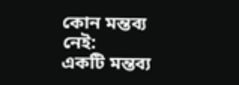কোন মন্তব্য নেই:
একটি মন্তব্য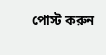পোস্ট করুন